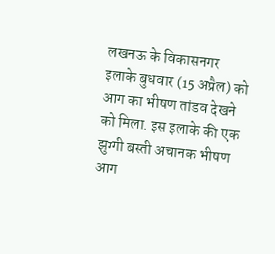लखनऊ के विकासनगर इलाके बुधवार (15 अप्रैल) को आग का भीषण तांडव देखने को मिला. इस इलाके की एक झुग्गी बस्ती अचानक भीषण आग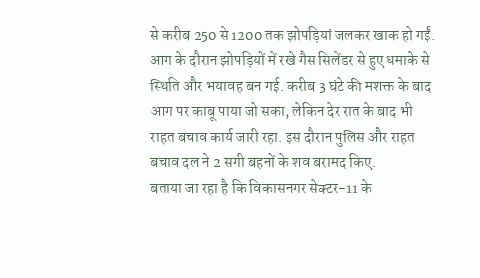से करीब 250 से 1200 तक झोपड़ियां जलकर खाक हो गईं. आग के दौरान झोपड़ियों में रखे गैस सिलेंडर से हुए धमाके से स्थिति और भयावह बन गई. करीब 3 घंटे की मशक्त के बाद आग पर काबू पाया जो सका, लेकिन देर रात के बाद भी राहत बचाव कार्य जारी रहा. इस दौरान पुलिस और राहत बचाव दल ने 2 सगी बहनों के शव बरामद किए.
बताया जा रहा है कि विकासनगर सेक्टर-11 के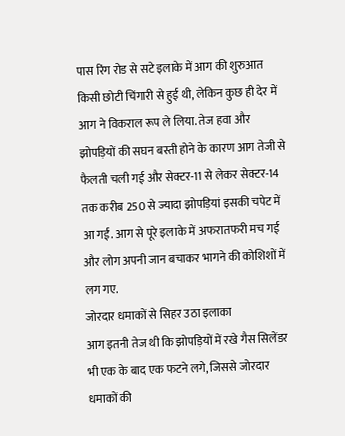पास रिंग रोड से सटे इलाके में आग की शुरुआत किसी छोटी चिंगारी से हुई थी, लेकिन कुछ ही देर में आग ने विकराल रूप ले लिया. तेज हवा और झोपड़ियों की सघन बस्ती होने के कारण आग तेजी से फैलती चली गई और सेक्टर-11 से लेकर सेक्टर-14 तक करीब 250 से ज्यादा झोपड़ियां इसकी चपेट में आ गईं. आग से पूरे इलाके में अफरातफरी मच गई और लोग अपनी जान बचाकर भागने की कोशिशों में लग गए.
जोरदार धमाकों से सिहर उठा इलाका
आग इतनी तेज थी कि झोपड़ियों में रखे गैस सिलेंडर भी एक के बाद एक फटने लगे, जिससे जोरदार धमाकों की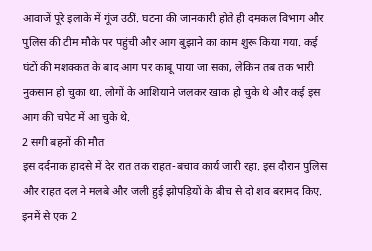आवाजें पूरे इलाके में गूंज उठीं. घटना की जानकारी होते ही दमकल विभाग और पुलिस की टीम मौके पर पहुंची और आग बुझाने का काम शुरू किया गया. कई घंटों की मशक्कत के बाद आग पर काबू पाया जा सका, लेकिन तब तक भारी नुकसान हो चुका था. लोगों के आशियाने जलकर खाक हो चुके थे और कई इस आग की चपेट में आ चुके थे.
2 सगी बहनों की मौत
इस दर्दनाक हादसे में देर रात तक राहत-बचाव कार्य जारी रहा. इस दौरान पुलिस और राहत दल ने मलबे और जली हुई झोपड़ियों के बीच से दो शव बरामद किए. इनमें से एक 2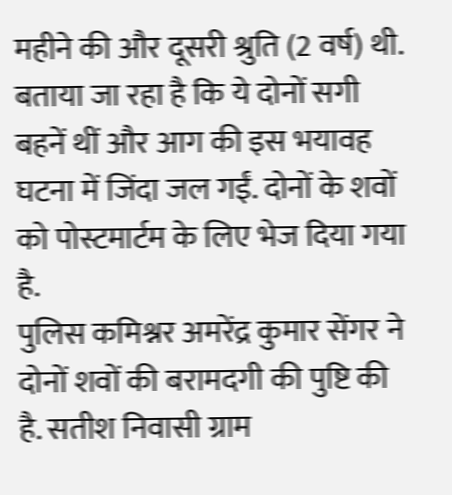महीने की और दूसरी श्रुति (2 वर्ष) थी. बताया जा रहा है कि ये दोनों सगी बहनें थीं और आग की इस भयावह घटना में जिंदा जल गईं. दोनों के शवों को पोस्टमार्टम के लिए भेज दिया गया है.
पुलिस कमिश्नर अमरेंद्र कुमार सेंगर ने दोनों शवों की बरामदगी की पुष्टि की है. सतीश निवासी ग्राम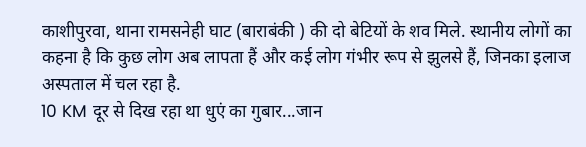काशीपुरवा, थाना रामसनेही घाट (बाराबंकी ) की दो बेटियों के शव मिले. स्थानीय लोगों का कहना है कि कुछ लोग अब लापता हैं और कई लोग गंभीर रूप से झुलसे हैं, जिनका इलाज अस्पताल में चल रहा है.
10 KM दूर से दिख रहा था धुएं का गुबार...जान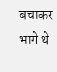बचाकर भागे थे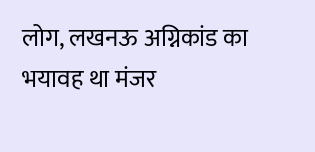लोग, लखनऊ अग्निकांड का भयावह था मंजर